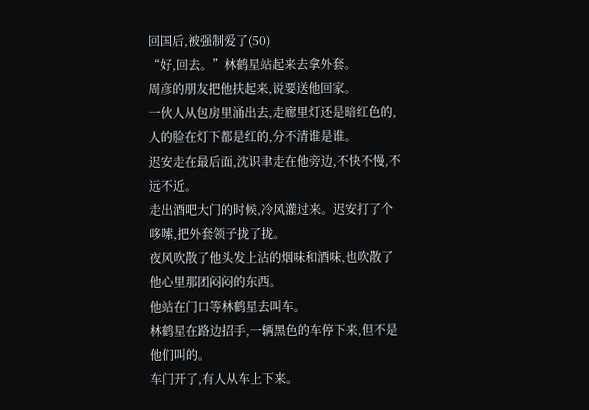回国后,被强制爱了(50)
“好,回去。”林鹤星站起来去拿外套。
周彦的朋友把他扶起来,说要送他回家。
一伙人从包房里涌出去,走廊里灯还是暗红色的,人的脸在灯下都是红的,分不清谁是谁。
迟安走在最后面,沈识聿走在他旁边,不快不慢,不远不近。
走出酒吧大门的时候,冷风灌过来。迟安打了个哆嗦,把外套领子拢了拢。
夜风吹散了他头发上沾的烟味和酒味,也吹散了他心里那团闷闷的东西。
他站在门口等林鹤星去叫车。
林鹤星在路边招手,一辆黑色的车停下来,但不是他们叫的。
车门开了,有人从车上下来。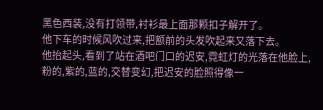黑色西装,没有打领带,衬衫最上面那颗扣子解开了。
他下车的时候风吹过来,把额前的头发吹起来又落下去。
他抬起头,看到了站在酒吧门口的迟安,霓虹灯的光落在他脸上,粉的,紫的,蓝的,交替变幻,把迟安的脸照得像一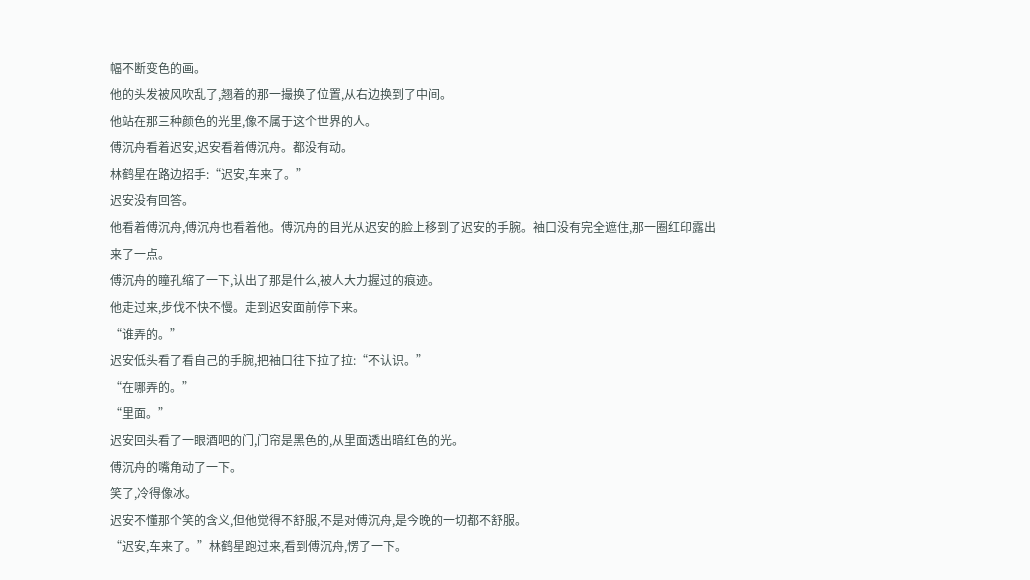幅不断变色的画。
他的头发被风吹乱了,翘着的那一撮换了位置,从右边换到了中间。
他站在那三种颜色的光里,像不属于这个世界的人。
傅沉舟看着迟安,迟安看着傅沉舟。都没有动。
林鹤星在路边招手:“迟安,车来了。”
迟安没有回答。
他看着傅沉舟,傅沉舟也看着他。傅沉舟的目光从迟安的脸上移到了迟安的手腕。袖口没有完全遮住,那一圈红印露出来了一点。
傅沉舟的瞳孔缩了一下,认出了那是什么,被人大力握过的痕迹。
他走过来,步伐不快不慢。走到迟安面前停下来。
“谁弄的。”
迟安低头看了看自己的手腕,把袖口往下拉了拉:“不认识。”
“在哪弄的。”
“里面。”
迟安回头看了一眼酒吧的门,门帘是黑色的,从里面透出暗红色的光。
傅沉舟的嘴角动了一下。
笑了,冷得像冰。
迟安不懂那个笑的含义,但他觉得不舒服,不是对傅沉舟,是今晚的一切都不舒服。
“迟安,车来了。”林鹤星跑过来,看到傅沉舟,愣了一下。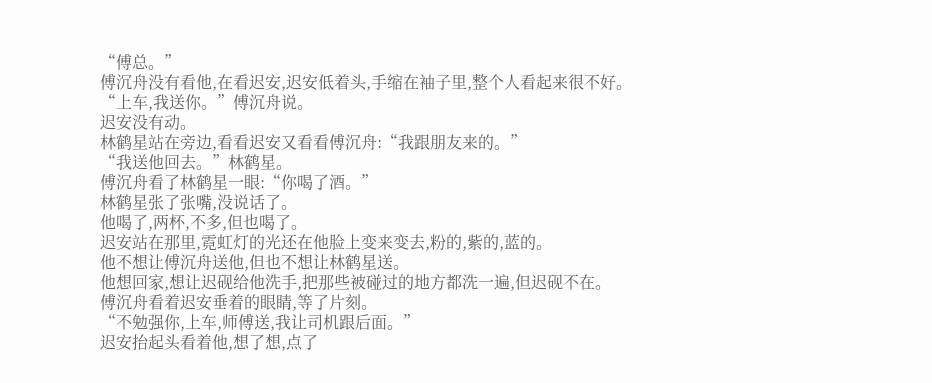“傅总。”
傅沉舟没有看他,在看迟安,迟安低着头,手缩在袖子里,整个人看起来很不好。
“上车,我送你。”傅沉舟说。
迟安没有动。
林鹤星站在旁边,看看迟安又看看傅沉舟:“我跟朋友来的。”
“我送他回去。”林鹤星。
傅沉舟看了林鹤星一眼:“你喝了酒。”
林鹤星张了张嘴,没说话了。
他喝了,两杯,不多,但也喝了。
迟安站在那里,霓虹灯的光还在他脸上变来变去,粉的,紫的,蓝的。
他不想让傅沉舟送他,但也不想让林鹤星送。
他想回家,想让迟砚给他洗手,把那些被碰过的地方都洗一遍,但迟砚不在。
傅沉舟看着迟安垂着的眼睛,等了片刻。
“不勉强你,上车,师傅送,我让司机跟后面。”
迟安抬起头看着他,想了想,点了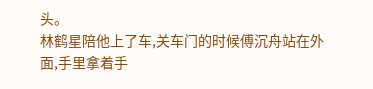头。
林鹤星陪他上了车,关车门的时候傅沉舟站在外面,手里拿着手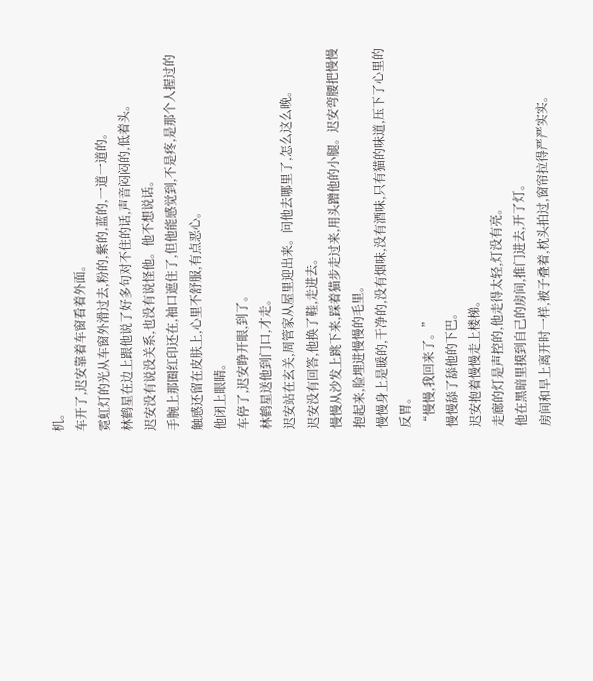机。
车开了,迟安靠着车窗看着外面。
霓虹灯的光从车窗外滑过去,粉的,紫的,蓝的,一道一道的。
林鹤星在边上跟他说了好多句对不住的话,声音闷闷的,低着头。
迟安没有说没关系,也没有说怪他。他不想说话。
手腕上那圈红印还在,袖口遮住了,但他能感觉到,不是疼,是那个人握过的触感还留在皮肤上,心里不舒服,有点恶心。
他闭上眼睛。
车停了,迟安睁开眼,到了。
林鹤星送他到门口,才走。
迟安站在玄关,周管家从屋里迎出来。问他去哪里了,怎么这么晚。
迟安没有回答,他换了鞋,走进去。
慢慢从沙发上跳下来,踩着猫步走过来,用头蹭他的小腿。迟安弯腰把慢慢抱起来,脸埋进慢慢的毛里。
慢慢身上是暖的,干净的,没有烟味,没有酒味,只有猫的味道,压下了心里的反胃。
“慢慢,我回来了。”
慢慢舔了舔他的下巴。
迟安抱着慢慢走上楼梯。
走廊的灯是声控的,他走得太轻,灯没有亮。
他在黑暗里摸到自己的房间,推门进去,开了灯。
房间和早上离开时一样,被子叠着,枕头拍过,窗帘拉得严严实实。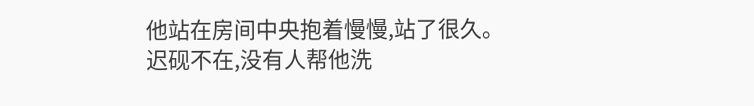他站在房间中央抱着慢慢,站了很久。
迟砚不在,没有人帮他洗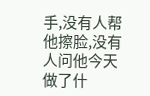手,没有人帮他擦脸,没有人问他今天做了什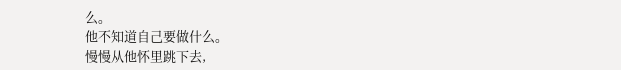么。
他不知道自己要做什么。
慢慢从他怀里跳下去,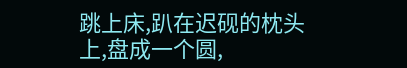跳上床,趴在迟砚的枕头上,盘成一个圆,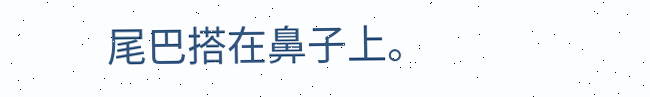尾巴搭在鼻子上。